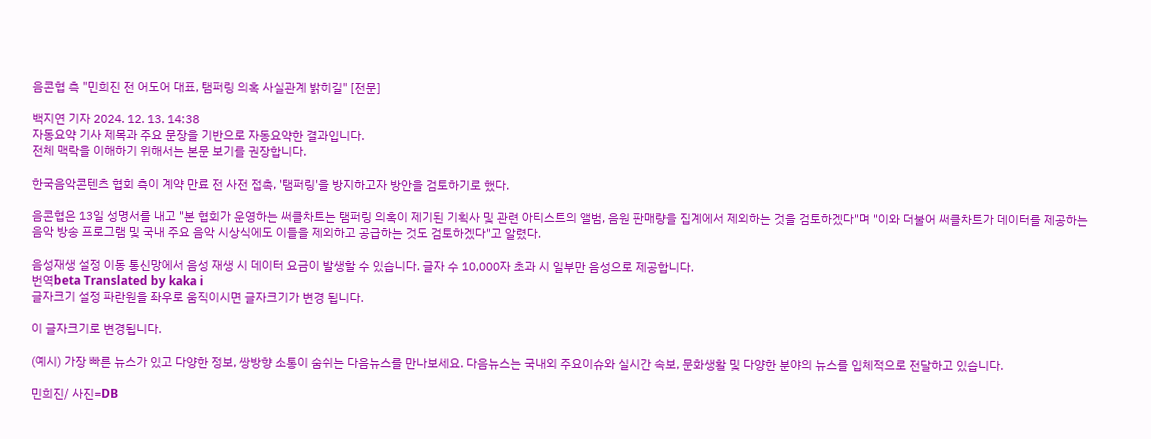음콘협 측 "민희진 전 어도어 대표, 탬퍼링 의혹 사실관계 밝히길" [전문]

백지연 기자 2024. 12. 13. 14:38
자동요약 기사 제목과 주요 문장을 기반으로 자동요약한 결과입니다.
전체 맥락을 이해하기 위해서는 본문 보기를 권장합니다.

한국음악콘텐츠 협회 측이 계약 만료 전 사전 접촉, '탬퍼링'을 방지하고자 방안을 검토하기로 했다.

음콘협은 13일 성명서를 내고 "본 협회가 운영하는 써클차트는 탬퍼링 의혹이 제기된 기획사 및 관련 아티스트의 앨범, 음원 판매량을 집계에서 제외하는 것을 검토하겠다"며 "이와 더불어 써클차트가 데이터를 제공하는 음악 방송 프로그램 및 국내 주요 음악 시상식에도 이들을 제외하고 공급하는 것도 검토하겠다"고 알렸다.

음성재생 설정 이동 통신망에서 음성 재생 시 데이터 요금이 발생할 수 있습니다. 글자 수 10,000자 초과 시 일부만 음성으로 제공합니다.
번역beta Translated by kaka i
글자크기 설정 파란원을 좌우로 움직이시면 글자크기가 변경 됩니다.

이 글자크기로 변경됩니다.

(예시) 가장 빠른 뉴스가 있고 다양한 정보, 쌍방향 소통이 숨쉬는 다음뉴스를 만나보세요. 다음뉴스는 국내외 주요이슈와 실시간 속보, 문화생활 및 다양한 분야의 뉴스를 입체적으로 전달하고 있습니다.

민희진/ 사진=DB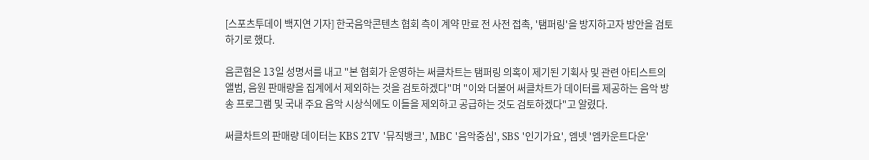[스포츠투데이 백지연 기자] 한국음악콘텐츠 협회 측이 계약 만료 전 사전 접촉, '탬퍼링'을 방지하고자 방안을 검토하기로 했다.

음콘협은 13일 성명서를 내고 "본 협회가 운영하는 써클차트는 탬퍼링 의혹이 제기된 기획사 및 관련 아티스트의 앨범, 음원 판매량을 집계에서 제외하는 것을 검토하겠다"며 "이와 더불어 써클차트가 데이터를 제공하는 음악 방송 프로그램 및 국내 주요 음악 시상식에도 이들을 제외하고 공급하는 것도 검토하겠다"고 알렸다.

써클차트의 판매량 데이터는 KBS 2TV '뮤직뱅크', MBC '음악중심', SBS '인기가요', 엠넷 '엠카운트다운'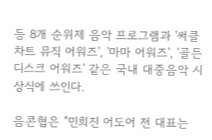등 8개 순위제 음악 프로그램과 '써클차트 뮤직 어워즈', '마마 어워즈', '골든디스크 어워즈' 같은 국내 대중음악 시상식에 쓰인다.

음콘협은 "민희진 어도어 전 대표는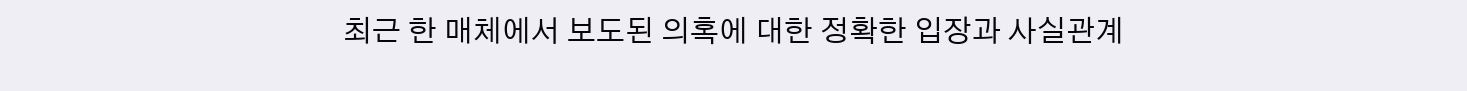최근 한 매체에서 보도된 의혹에 대한 정확한 입장과 사실관계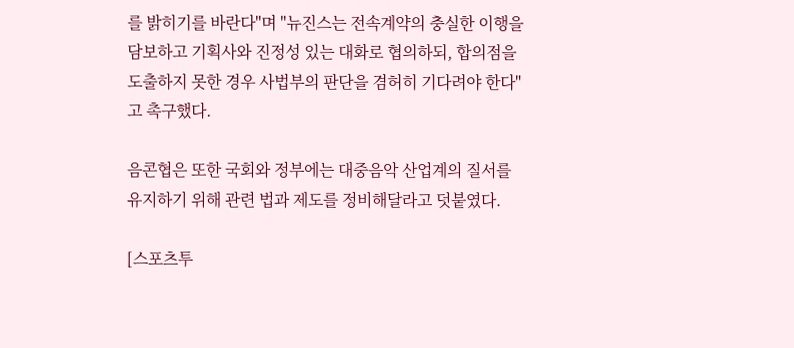를 밝히기를 바란다"며 "뉴진스는 전속계약의 충실한 이행을 담보하고 기획사와 진정성 있는 대화로 협의하되, 합의점을 도출하지 못한 경우 사법부의 판단을 겸허히 기다려야 한다"고 촉구했다.

음콘협은 또한 국회와 정부에는 대중음악 산업계의 질서를 유지하기 위해 관련 법과 제도를 정비해달라고 덧붙였다.

[스포츠투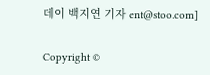데이 백지연 기자 ent@stoo.com]

Copyright ©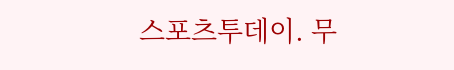스포츠투데이. 무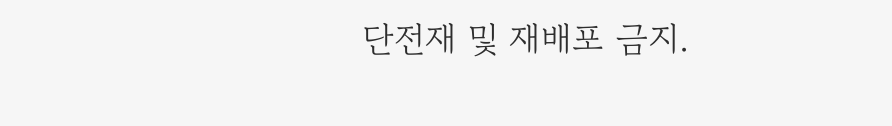단전재 및 재배포 금지.